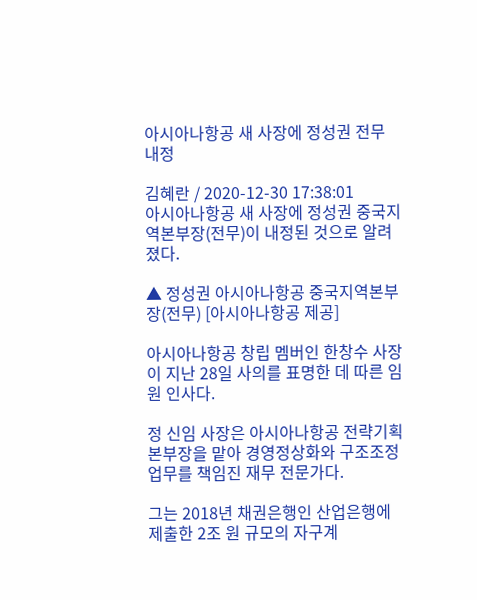아시아나항공 새 사장에 정성권 전무 내정

김혜란 / 2020-12-30 17:38:01
아시아나항공 새 사장에 정성권 중국지역본부장(전무)이 내정된 것으로 알려졌다.

▲ 정성권 아시아나항공 중국지역본부장(전무) [아시아나항공 제공]

아시아나항공 창립 멤버인 한창수 사장이 지난 28일 사의를 표명한 데 따른 임원 인사다.

정 신임 사장은 아시아나항공 전략기획본부장을 맡아 경영정상화와 구조조정 업무를 책임진 재무 전문가다.

그는 2018년 채권은행인 산업은행에 제출한 2조 원 규모의 자구계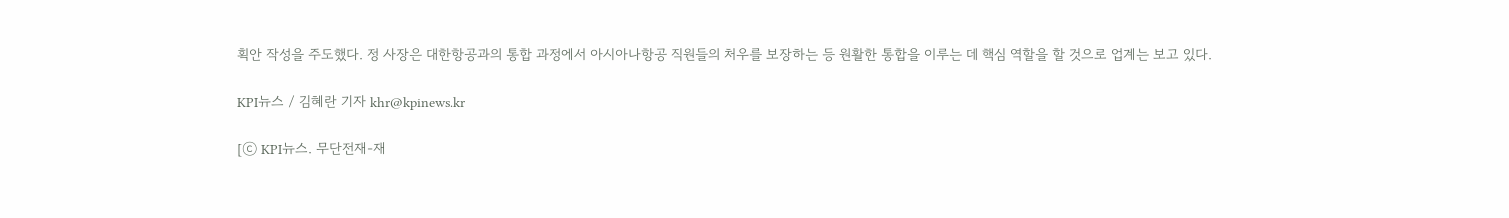획안 작성을 주도했다. 정 사장은 대한항공과의 통합 과정에서 아시아나항공 직원들의 처우를 보장하는 등 원활한 통합을 이루는 데 핵심 역할을 할 것으로 업계는 보고 있다.

KPI뉴스 / 김혜란 기자 khr@kpinews.kr

[ⓒ KPI뉴스. 무단전재-재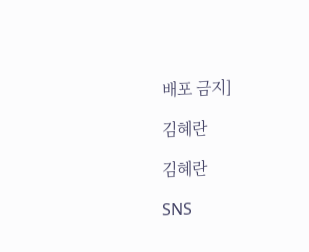배포 금지]

김혜란

김혜란

SNS